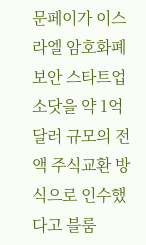문페이가 이스라엘 암호화폐 보안 스타트업 소닷을 약 1억달러 규모의 전액 주식교환 방식으로 인수했다고 블룸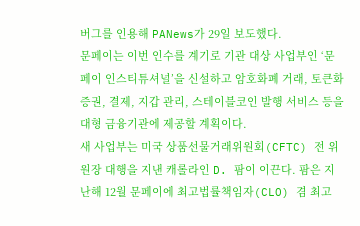버그를 인용해 PANews가 29일 보도했다.
문페이는 이번 인수를 계기로 기관 대상 사업부인 ‘문페이 인스티튜셔널’을 신설하고 암호화폐 거래, 토큰화 증권, 결제, 지갑 관리, 스테이블코인 발행 서비스 등을 대형 금융기관에 제공할 계획이다.
새 사업부는 미국 상품선물거래위원회(CFTC) 전 위원장 대행을 지낸 캐롤라인 D. 팜이 이끈다. 팜은 지난해 12월 문페이에 최고법률책임자(CLO) 겸 최고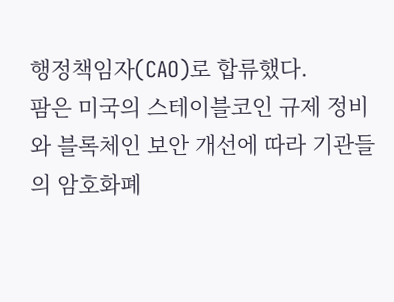행정책임자(CAO)로 합류했다.
팜은 미국의 스테이블코인 규제 정비와 블록체인 보안 개선에 따라 기관들의 암호화폐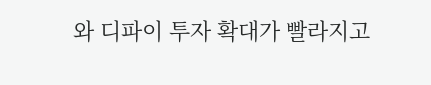와 디파이 투자 확대가 빨라지고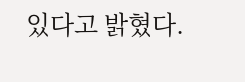있다고 밝혔다.